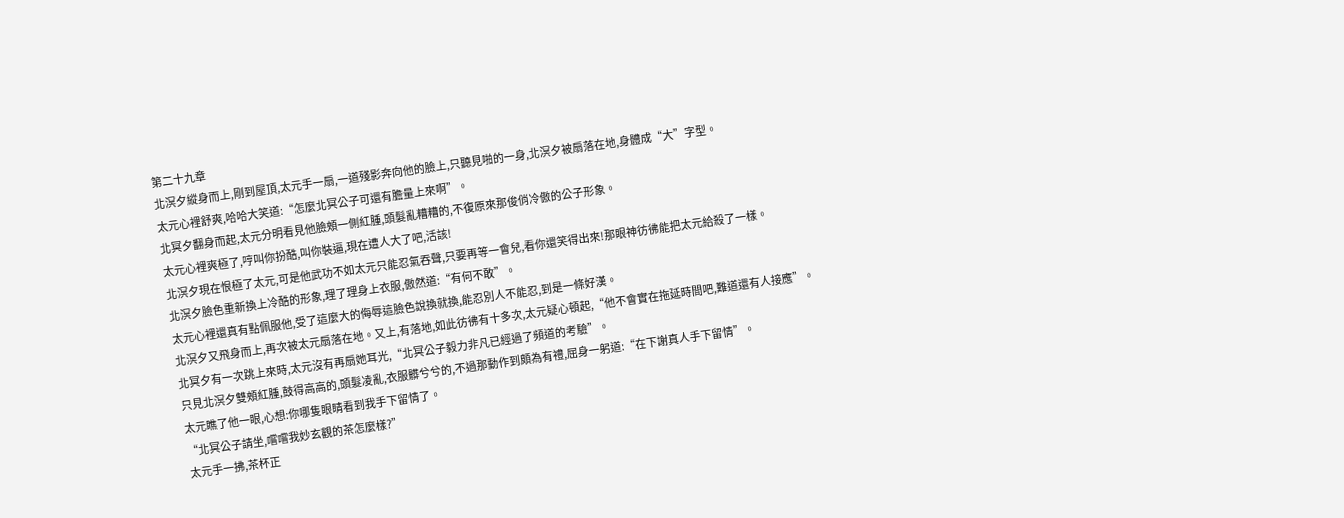第二十九章
北溟夕縱身而上,剛到屋頂,太元手一扇,一道殘影奔向他的臉上,只聽見啪的一身,北溟夕被扇落在地,身體成“大”字型。
太元心裡舒爽,哈哈大笑道:“怎麼北冥公子可還有膽量上來啊”。
北冥夕翻身而起,太元分明看見他臉頰一側紅腫,頭髮亂糟糟的,不復原來那俊俏冷傲的公子形象。
太元心裡爽極了,哼叫你扮酷,叫你裝逼,現在遭人大了吧,活該!
北溟夕現在恨極了太元,可是他武功不如太元只能忍氣吞聲,只要再等一會兒,看你還笑得出來!那眼神彷彿能把太元給殺了一樣。
北溟夕臉色重新換上冷酷的形象,理了理身上衣服,傲然道:“有何不敢”。
太元心裡還真有點佩服他,受了這麼大的侮辱這臉色說換就換,能忍別人不能忍,到是一條好漢。
北溟夕又飛身而上,再次被太元扇落在地。又上,有落地,如此彷彿有十多次,太元疑心頓起,“他不會實在拖延時間吧,難道還有人接應”。
北冥夕有一次跳上來時,太元沒有再扇她耳光,“北冥公子毅力非凡已經過了頻道的考驗”。
只見北溟夕雙頰紅腫,鼓得高高的,頭髮凌亂,衣服髒兮兮的,不過那動作到頗為有禮,屈身一躬道:“在下謝真人手下留情”。
太元瞧了他一眼,心想:你哪隻眼睛看到我手下留情了。
“北冥公子請坐,嚐嚐我妙玄觀的茶怎麼樣?”
太元手一拂,茶杯正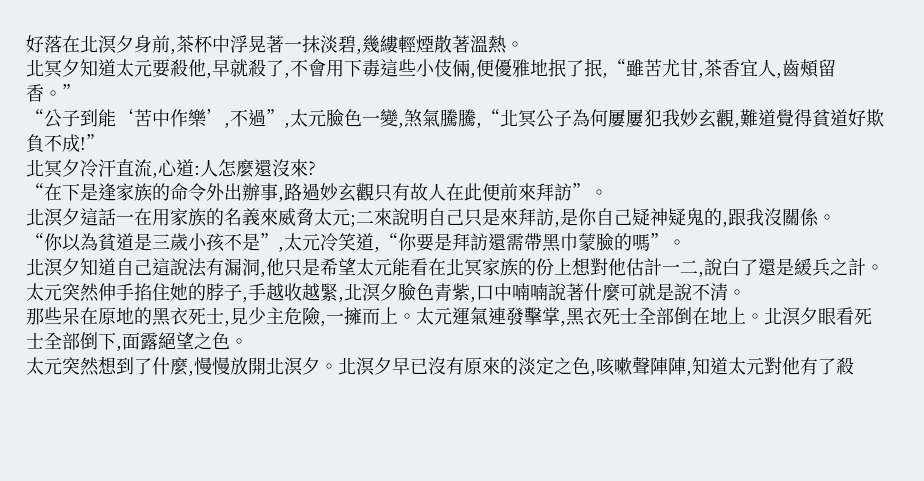好落在北溟夕身前,茶杯中浮晃著一抹淡碧,幾縷輕煙散著溫熱。
北冥夕知道太元要殺他,早就殺了,不會用下毒這些小伎倆,便優雅地抿了抿,“雖苦尤甘,茶香宜人,齒頰留香。”
“公子到能‘苦中作樂’,不過”,太元臉色一變,煞氣騰騰,“北冥公子為何屢屢犯我妙玄觀,難道覺得貧道好欺負不成!”
北冥夕冷汗直流,心道:人怎麼還沒來?
“在下是逢家族的命令外出辦事,路過妙玄觀只有故人在此便前來拜訪”。
北溟夕這話一在用家族的名義來威脅太元;二來說明自己只是來拜訪,是你自己疑神疑鬼的,跟我沒關係。
“你以為貧道是三歲小孩不是”,太元冷笑道,“你要是拜訪還需帶黑巾蒙臉的嗎”。
北溟夕知道自己這說法有漏洞,他只是希望太元能看在北冥家族的份上想對他估計一二,說白了還是緩兵之計。
太元突然伸手掐住她的脖子,手越收越緊,北溟夕臉色青紫,口中喃喃說著什麼可就是說不清。
那些呆在原地的黑衣死士,見少主危險,一擁而上。太元運氣連發擊掌,黑衣死士全部倒在地上。北溟夕眼看死士全部倒下,面露絕望之色。
太元突然想到了什麼,慢慢放開北溟夕。北溟夕早已沒有原來的淡定之色,咳嗽聲陣陣,知道太元對他有了殺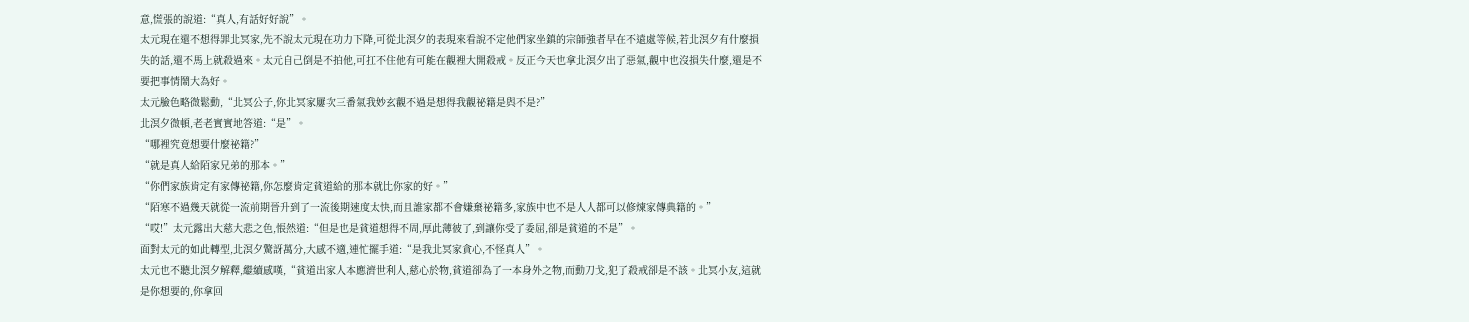意,慌張的說道:“真人,有話好好說”。
太元現在還不想得罪北冥家,先不說太元現在功力下降,可從北溟夕的表現來看說不定他們家坐鎮的宗師強者早在不遠處等候,若北溟夕有什麼損失的話,還不馬上就殺過來。太元自己倒是不拍他,可扛不住他有可能在觀裡大開殺戒。反正今天也拿北溟夕出了惡氣,觀中也沒損失什麼,還是不要把事情鬧大為好。
太元臉色略微鬆動,“北冥公子,你北冥家屢次三番氣我妙玄觀不過是想得我觀祕籍是與不是?”
北溟夕微頓,老老實實地答道:“是”。
“哪裡究竟想要什麼祕籍?”
“就是真人給陌家兄弟的那本。”
“你們家族肯定有家傳祕籍,你怎麼肯定貧道給的那本就比你家的好。”
“陌寒不過幾天就從一流前期晉升到了一流後期速度太快,而且誰家都不會嫌棄祕籍多,家族中也不是人人都可以修煉家傳典籍的。”
“哎!”太元露出大慈大悲之色,悵然道:“但是也是貧道想得不周,厚此薄彼了,到讓你受了委屈,卻是貧道的不是”。
面對太元的如此轉型,北溟夕驚訝萬分,大感不適,連忙擺手道:“是我北冥家貪心,不怪真人”。
太元也不聽北溟夕解釋,繼續感嘆,“貧道出家人本應濟世利人,慈心於物,貧道卻為了一本身外之物,而動刀戈,犯了殺戒卻是不該。北冥小友,這就是你想要的,你拿回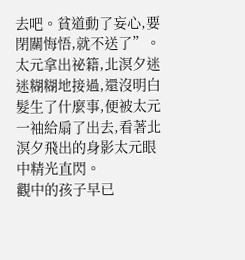去吧。貧道動了妄心,要閉關悔悟,就不送了”。
太元拿出祕籍,北溟夕迷迷糊糊地接過,還沒明白髮生了什麼事,便被太元一袖給扇了出去,看著北溟夕飛出的身影太元眼中精光直閃。
觀中的孩子早已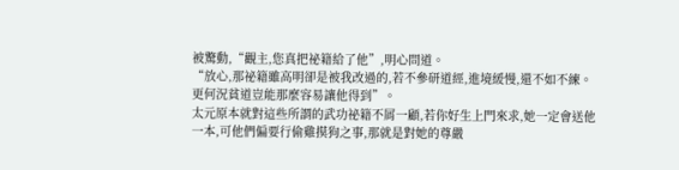被驚動,“觀主,您真把祕籍給了他”,明心問道。
“放心,那祕籍雖高明卻是被我改過的,若不參研道經,進境緩慢,還不如不練。更何況貧道豈能那麼容易讓他得到”。
太元原本就對這些所謂的武功祕籍不屑一顧,若你好生上門來求,她一定會送他一本,可他們偏要行偷雞摸狗之事,那就是對她的尊嚴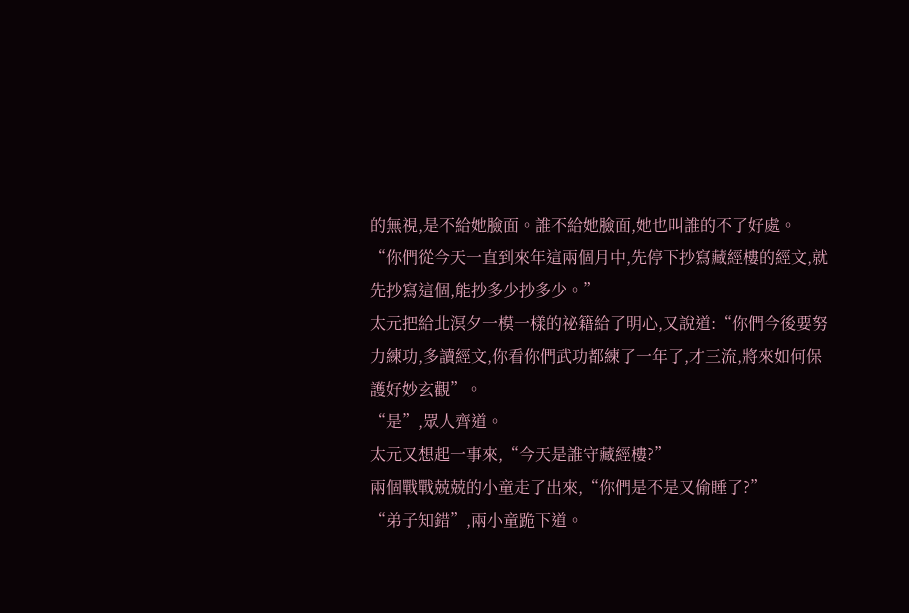的無視,是不給她臉面。誰不給她臉面,她也叫誰的不了好處。
“你們從今天一直到來年這兩個月中,先停下抄寫藏經樓的經文,就先抄寫這個,能抄多少抄多少。”
太元把給北溟夕一模一樣的祕籍給了明心,又說道:“你們今後要努力練功,多讀經文,你看你們武功都練了一年了,才三流,將來如何保護好妙玄觀”。
“是”,眾人齊道。
太元又想起一事來,“今天是誰守藏經樓?”
兩個戰戰兢兢的小童走了出來,“你們是不是又偷睡了?”
“弟子知錯”,兩小童跪下道。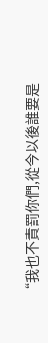“我也不責罰你們,從今以後誰要是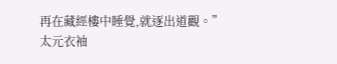再在藏經樓中睡覺,就逐出道觀。”
太元衣袖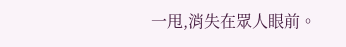一甩,消失在眾人眼前。